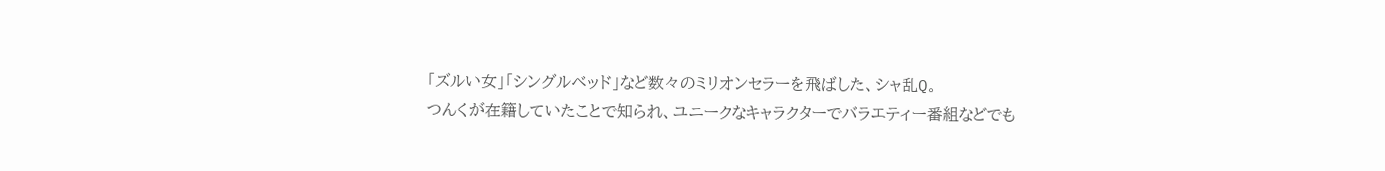「ズルい女」「シングルベッド」など数々のミリオンセラーを飛ばした、シャ乱Q。
つんくが在籍していたことで知られ、ユニークなキャラクターでバラエティー番組などでも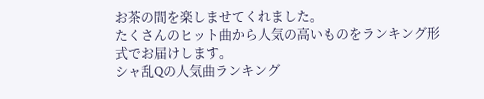お茶の間を楽しませてくれました。
たくさんのヒット曲から人気の高いものをランキング形式でお届けします。
シャ乱Qの人気曲ランキング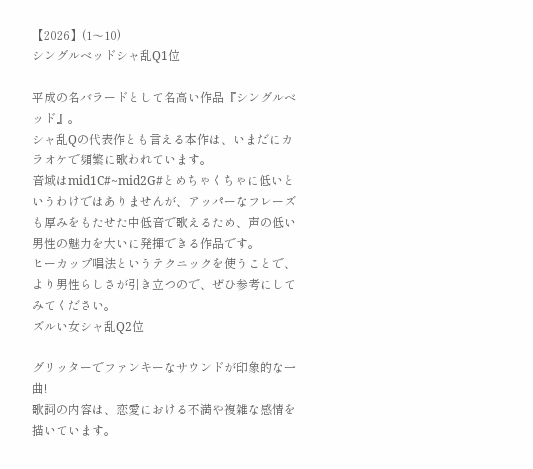【2026】(1〜10)
シングルベッドシャ乱Q1位

平成の名バラードとして名高い作品『シングルベッド』。
シャ乱Qの代表作とも言える本作は、いまだにカラオケで頻繁に歌われています。
音域はmid1C#~mid2G#とめちゃくちゃに低いというわけではありませんが、アッパーなフレーズも厚みをもたせた中低音で歌えるため、声の低い男性の魅力を大いに発揮できる作品です。
ヒーカップ唱法というテクニックを使うことで、より男性らしさが引き立つので、ぜひ参考にしてみてください。
ズルい女シャ乱Q2位

グリッターでファンキーなサウンドが印象的な一曲!
歌詞の内容は、恋愛における不満や複雑な感情を描いています。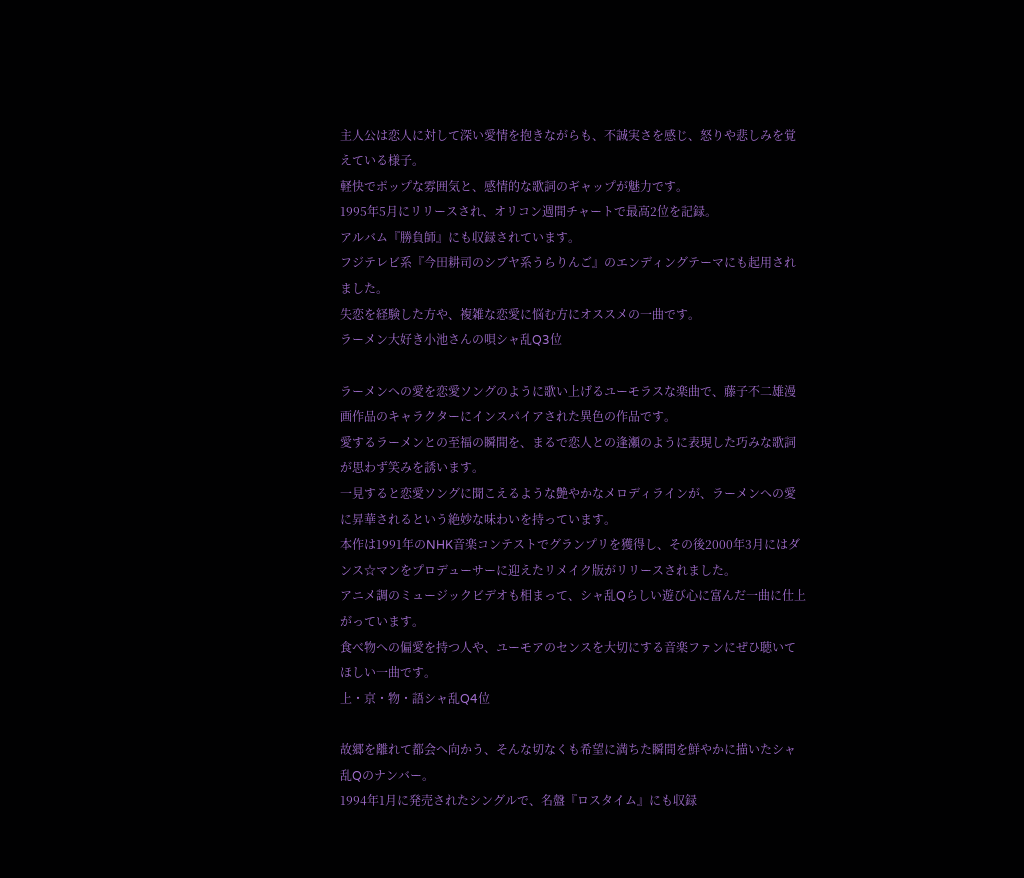主人公は恋人に対して深い愛情を抱きながらも、不誠実さを感じ、怒りや悲しみを覚えている様子。
軽快でポップな雰囲気と、感情的な歌詞のギャップが魅力です。
1995年5月にリリースされ、オリコン週間チャートで最高2位を記録。
アルバム『勝負師』にも収録されています。
フジテレビ系『今田耕司のシブヤ系うらりんご』のエンディングテーマにも起用されました。
失恋を経験した方や、複雑な恋愛に悩む方にオススメの一曲です。
ラーメン大好き小池さんの唄シャ乱Q3位

ラーメンへの愛を恋愛ソングのように歌い上げるユーモラスな楽曲で、藤子不二雄漫画作品のキャラクターにインスパイアされた異色の作品です。
愛するラーメンとの至福の瞬間を、まるで恋人との逢瀬のように表現した巧みな歌詞が思わず笑みを誘います。
一見すると恋愛ソングに聞こえるような艶やかなメロディラインが、ラーメンへの愛に昇華されるという絶妙な味わいを持っています。
本作は1991年のNHK音楽コンテストでグランプリを獲得し、その後2000年3月にはダンス☆マンをプロデューサーに迎えたリメイク版がリリースされました。
アニメ調のミュージックビデオも相まって、シャ乱Qらしい遊び心に富んだ一曲に仕上がっています。
食べ物への偏愛を持つ人や、ユーモアのセンスを大切にする音楽ファンにぜひ聴いてほしい一曲です。
上・京・物・語シャ乱Q4位

故郷を離れて都会へ向かう、そんな切なくも希望に満ちた瞬間を鮮やかに描いたシャ乱Qのナンバー。
1994年1月に発売されたシングルで、名盤『ロスタイム』にも収録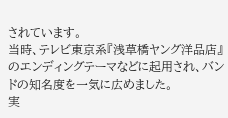されています。
当時、テレビ東京系『浅草橋ヤング洋品店』のエンディングテーマなどに起用され、バンドの知名度を一気に広めました。
実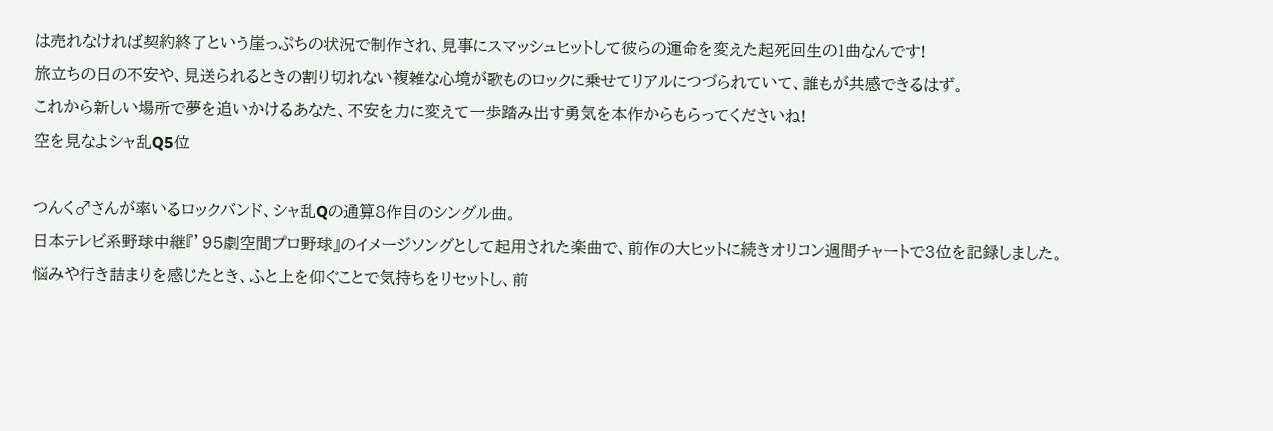は売れなければ契約終了という崖っぷちの状況で制作され、見事にスマッシュヒットして彼らの運命を変えた起死回生の1曲なんです!
旅立ちの日の不安や、見送られるときの割り切れない複雑な心境が歌ものロックに乗せてリアルにつづられていて、誰もが共感できるはず。
これから新しい場所で夢を追いかけるあなた、不安を力に変えて一歩踏み出す勇気を本作からもらってくださいね!
空を見なよシャ乱Q5位

つんく♂さんが率いるロックバンド、シャ乱Qの通算8作目のシングル曲。
日本テレビ系野球中継『’95劇空間プロ野球』のイメージソングとして起用された楽曲で、前作の大ヒットに続きオリコン週間チャートで3位を記録しました。
悩みや行き詰まりを感じたとき、ふと上を仰ぐことで気持ちをリセットし、前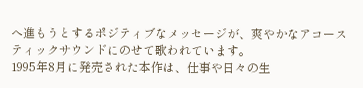へ進もうとするポジティブなメッセージが、爽やかなアコースティックサウンドにのせて歌われています。
1995年8月に発売された本作は、仕事や日々の生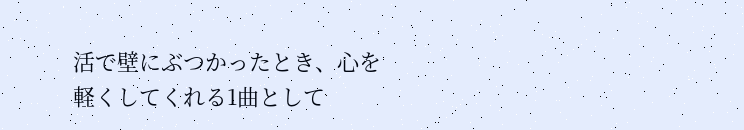活で壁にぶつかったとき、心を軽くしてくれる1曲として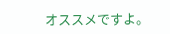オススメですよ。